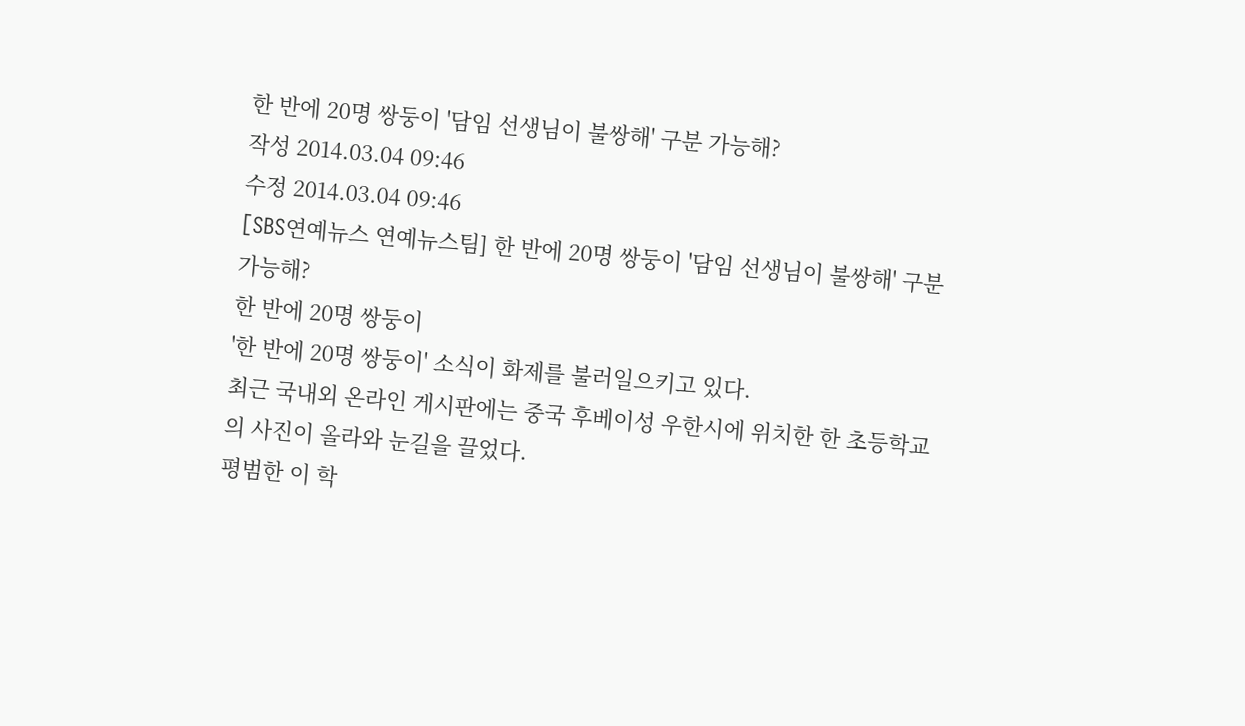한 반에 20명 쌍둥이 '담임 선생님이 불쌍해' 구분 가능해?
작성 2014.03.04 09:46
수정 2014.03.04 09:46
[SBS연예뉴스 연예뉴스팀] 한 반에 20명 쌍둥이 '담임 선생님이 불쌍해' 구분 가능해?
한 반에 20명 쌍둥이
'한 반에 20명 쌍둥이' 소식이 화제를 불러일으키고 있다.
최근 국내외 온라인 게시판에는 중국 후베이성 우한시에 위치한 한 초등학교의 사진이 올라와 눈길을 끌었다.
평범한 이 학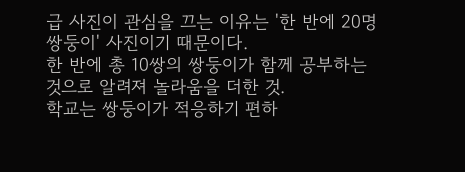급 사진이 관심을 끄는 이유는 '한 반에 20명 쌍둥이' 사진이기 때문이다.
한 반에 총 10쌍의 쌍둥이가 함께 공부하는 것으로 알려져 놀라움을 더한 것.
학교는 쌍둥이가 적응하기 편하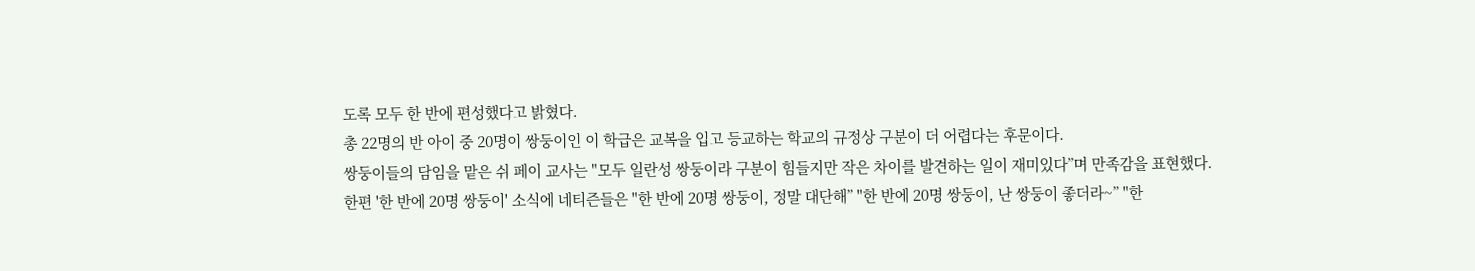도록 모두 한 반에 편성했다고 밝혔다.
총 22명의 반 아이 중 20명이 쌍둥이인 이 학급은 교복을 입고 등교하는 학교의 규정상 구분이 더 어렵다는 후문이다.
쌍둥이들의 담임을 맡은 쉬 페이 교사는 "모두 일란성 쌍둥이라 구분이 힘들지만 작은 차이를 발견하는 일이 재미있다”며 만족감을 표현했다.
한편 '한 반에 20명 쌍둥이' 소식에 네티즌들은 "한 반에 20명 쌍둥이, 정말 대단해” "한 반에 20명 쌍둥이, 난 쌍둥이 좋더라~” "한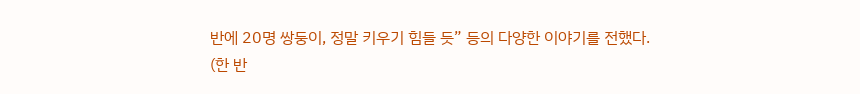반에 20명 쌍둥이, 정말 키우기 힘들 듯” 등의 다양한 이야기를 전했다.
(한 반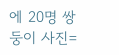에 20명 쌍둥이 사진=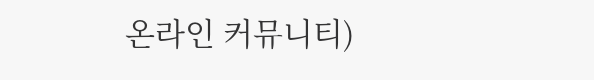온라인 커뮤니티)